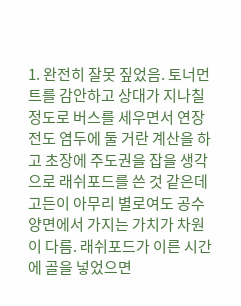1. 완전히 잘못 짚었음. 토너먼트를 감안하고 상대가 지나칠 정도로 버스를 세우면서 연장전도 염두에 둘 거란 계산을 하고 초장에 주도권을 잡을 생각으로 래쉬포드를 쓴 것 같은데 고든이 아무리 별로여도 공수 양면에서 가지는 가치가 차원이 다름. 래쉬포드가 이른 시간에 골을 넣었으면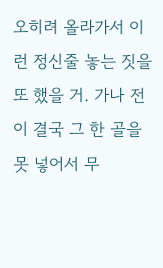오히려 올라가서 이런 정신줄 놓는 짓을 또 했을 거. 가나 전이 결국 그 한 골을 못 넣어서 무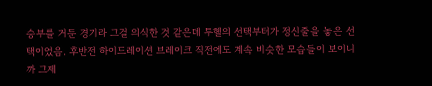승부를 거둔 경기라 그걸 의식한 것 같은데 투헬의 선택부터가 정신줄을 놓은 선택이었음. 후반전 하이드레이션 브레이크 직전에도 계속 비슷한 모습들이 보이니까 그제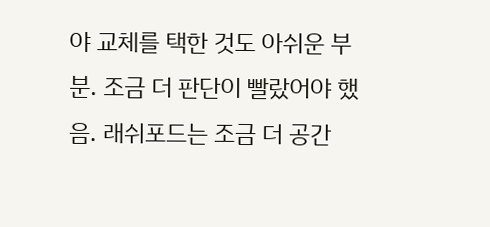야 교체를 택한 것도 아쉬운 부분. 조금 더 판단이 빨랐어야 했음. 래쉬포드는 조금 더 공간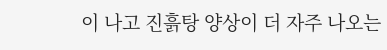이 나고 진흙탕 양상이 더 자주 나오는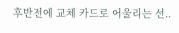후반전에 교체 카드로 어울리는 선..